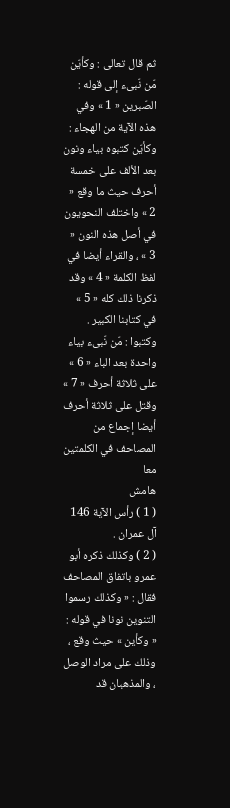ثم قال تعالى : وكأيّن مّن نّبىء إلى قوله : الصّبرين « 1 » وفي هذه الآية من الهجاء : وكأيّن كتبوه بياء ونون بعد الألف على خمسة أحرف حيث ما وقع « 2 » واختلف النحويون في أصل هذه النون « 3 » ، والقراء أيضا في لفظ الكلمة « 4 » وقد ذكرنا ذلك كله « 5 » في كتابنا الكبير .
وكتبوا : مّن نّبىء بياء واحدة بعد الباء « 6 » على ثلاثة أحرف « 7 » وقتل على ثلاثة أحرف أيضا إجماع من المصاحف في الكلمتين معا
هامش
( 1 ) رأس الآية 146 آل عمران .
( 2 ) وكذلك ذكره أبو عمرو باتفاق المصاحف فقال : « وكذلك رسموا التنوين نونا في قوله : « وكأين » حيث وقع ، وذلك على مراد الوصل ، والمذهبان قد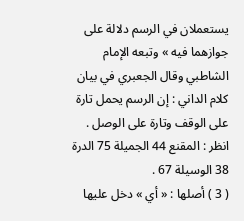يستعملان في الرسم دلالة على جوازهما فيه » وتبعه الإمام الشاطبي وقال الجعبري في بيان كلام الداني : إن الرسم يحمل تارة على الوقف وتارة على الوصل .
انظر : المقنع 44 الجميلة 75 الدرة 38 الوسيلة 67 .
( 3 ) أصلها : « أي » دخل عليها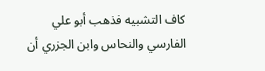كاف التشبيه فذهب أبو علي الفارسي والنحاس وابن الجزري أن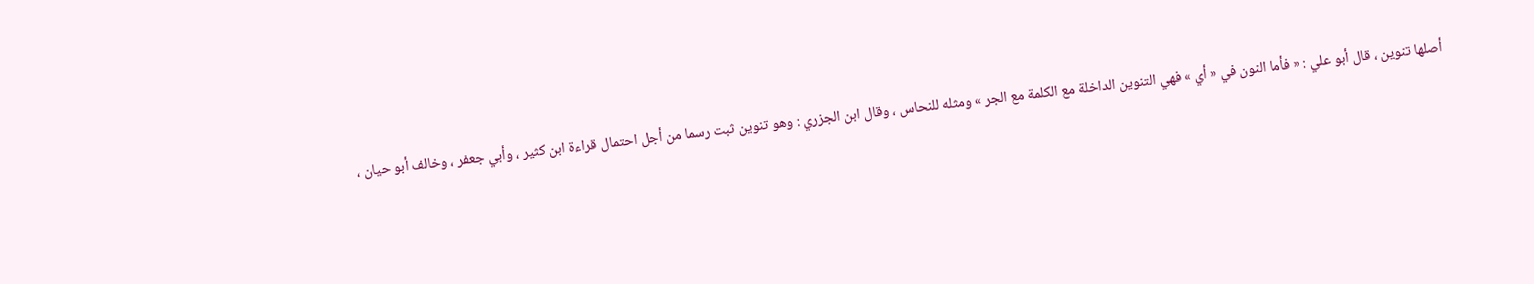أصلها تنوين ، قال أبو علي : « فأما النون في « أي » فهي التنوين الداخلة مع الكلمة مع الجر » ومثله للنحاس ، وقال ابن الجزري : وهو تنوين ثبت رسما من أجل احتمال قراءة ابن كثير ، وأبي جعفر ، وخالف أبو حيان ،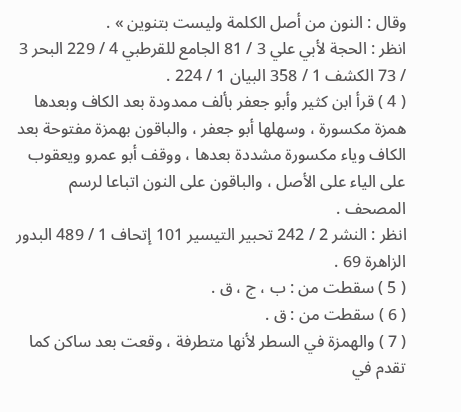وقال : النون من أصل الكلمة وليست بتنوين » .
انظر : الحجة لأبي علي 3 / 81 الجامع للقرطبي 4 / 229 البحر 3 / 73 الكشف 1 / 358 البيان 1 / 224 .
( 4 ) قرأ ابن كثير وأبو جعفر بألف ممدودة بعد الكاف وبعدها همزة مكسورة ، وسهلها أبو جعفر ، والباقون بهمزة مفتوحة بعد الكاف وياء مكسورة مشددة بعدها ، ووقف أبو عمرو ويعقوب على الياء على الأصل ، والباقون على النون اتباعا لرسم المصحف .
انظر : النشر 2 / 242 تحبير التيسير 101 إتحاف 1 / 489 البدور الزاهرة 69 .
( 5 ) سقطت من : ب ، ج ، ق .
( 6 ) سقطت من : ق .
( 7 ) والهمزة في السطر لأنها متطرفة ، وقعت بعد ساكن كما تقدم في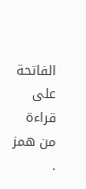الفاتحة على قراءة من همز .